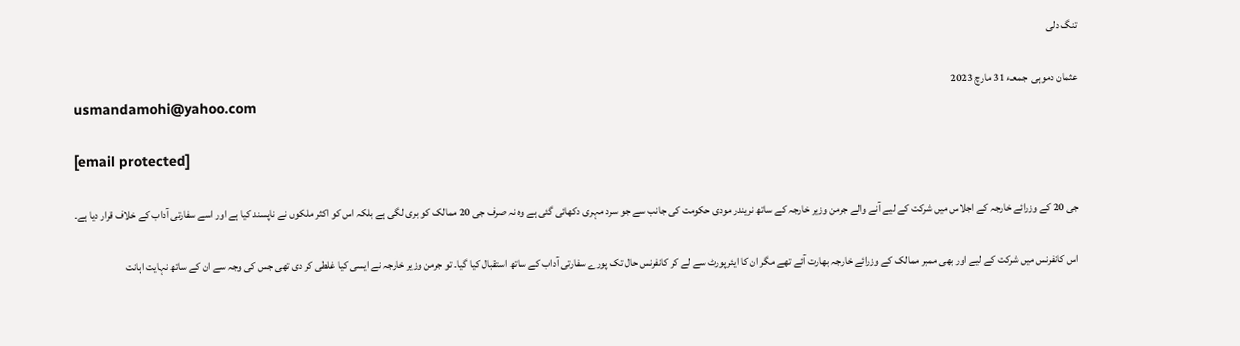تنگ دلی

عثمان دموہی  جمعـء 31 مارچ 2023
usmandamohi@yahoo.com

[email protected]

جی 20 کے وزرائے خارجہ کے اجلاس میں شرکت کے لیے آنے والے جرمن وزیر خارجہ کے ساتھ نریندر مودی حکومت کی جانب سے جو سرد مہری دکھائی گئی ہے وہ نہ صرف جی 20 ممالک کو بری لگی ہے بلکہ اس کو اکثر ملکوں نے ناپسند کیا ہے اور اسے سفارتی آداب کے خلاف قرار دیا ہے۔

اس کانفرنس میں شرکت کے لیے اور بھی ممبر ممالک کے وزرائے خارجہ بھارت آئے تھے مگر ان کا ایئرپورٹ سے لے کر کانفرنس حال تک پورے سفارتی آداب کے ساتھ استقبال کیا گیا۔ تو جرمن وزیر خارجہ نے ایسی کیا غلطی کر دی تھی جس کی وجہ سے ان کے ساتھ نہایت اہانت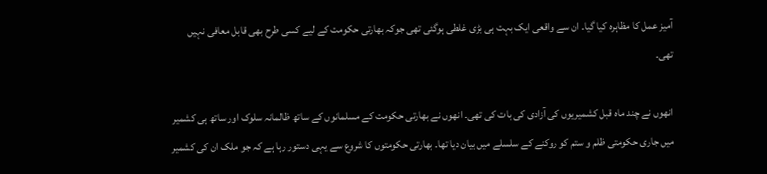آمیز عمل کا مظاہرہ کیا گیا۔ ان سے واقعی ایک بہت ہی بڑی غلطی ہوگئی تھی جوکہ بھارتی حکومت کے لیے کسی طرح بھی قابل معافی نہیں تھی۔

انھوں نے چند ماہ قبل کشمیریوں کی آزادی کی بات کی تھی۔ انھوں نے بھارتی حکومت کے مسلمانوں کے ساتھ ظالمانہ سلوک اور ساتھ ہی کشمیر میں جاری حکومتی ظلم و ستم کو روکنے کے سلسلے میں بیان دیا تھا۔ بھارتی حکومتوں کا شروع سے یہی دستور رہا ہے کہ جو ملک ان کی کشمیر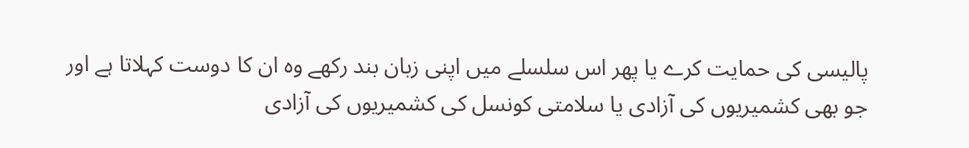پالیسی کی حمایت کرے یا پھر اس سلسلے میں اپنی زبان بند رکھے وہ ان کا دوست کہلاتا ہے اور جو بھی کشمیریوں کی آزادی یا سلامتی کونسل کی کشمیریوں کی آزادی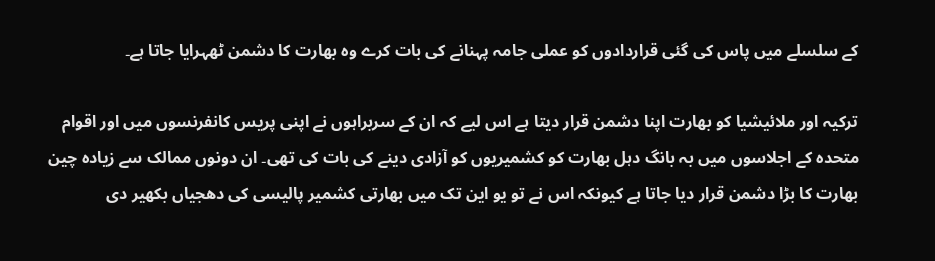کے سلسلے میں پاس کی گئی قراردادوں کو عملی جامہ پہنانے کی بات کرے وہ بھارت کا دشمن ٹھہرایا جاتا ہے۔

ترکیہ اور ملائیشیا کو بھارت اپنا دشمن قرار دیتا ہے اس لیے کہ ان کے سربراہوں نے اپنی پریس کانفرنسوں میں اور اقوام متحدہ کے اجلاسوں میں بہ بانگ دہل بھارت کو کشمیریوں کو آزادی دینے کی بات کی تھی۔ ان دونوں ممالک سے زیادہ چین بھارت کا بڑا دشمن قرار دیا جاتا ہے کیونکہ اس نے تو یو این تک میں بھارتی کشمیر پالیسی کی دھجیاں بکھیر دی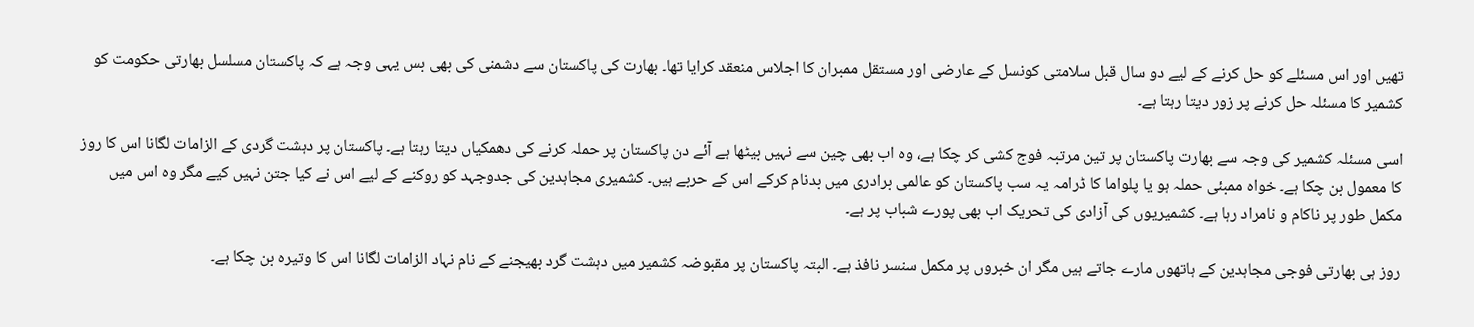تھیں اور اس مسئلے کو حل کرنے کے لیے دو سال قبل سلامتی کونسل کے عارضی اور مستقل ممبران کا اجلاس منعقد کرایا تھا۔ بھارت کی پاکستان سے دشمنی کی بھی بس یہی وجہ ہے کہ پاکستان مسلسل بھارتی حکومت کو کشمیر کا مسئلہ حل کرنے پر زور دیتا رہتا ہے۔

اسی مسئلہ کشمیر کی وجہ سے بھارت پاکستان پر تین مرتبہ فوج کشی کر چکا ہے، وہ اب بھی چین سے نہیں بیٹھا ہے آئے دن پاکستان پر حملہ کرنے کی دھمکیاں دیتا رہتا ہے۔ پاکستان پر دہشت گردی کے الزامات لگانا اس کا روز کا معمول بن چکا ہے۔ خواہ ممبئی حملہ ہو یا پلواما کا ڈرامہ یہ سب پاکستان کو عالمی برادری میں بدنام کرکے اس کے حربے ہیں۔ کشمیری مجاہدین کی جدوجہد کو روکنے کے لیے اس نے کیا جتن نہیں کیے مگر وہ اس میں مکمل طور پر ناکام و نامراد رہا ہے۔ کشمیریوں کی آزادی کی تحریک اب بھی پورے شباب پر ہے۔

روز ہی بھارتی فوجی مجاہدین کے ہاتھوں مارے جاتے ہیں مگر ان خبروں پر مکمل سنسر نافذ ہے۔ البتہ پاکستان پر مقبوضہ کشمیر میں دہشت گرد بھیجنے کے نام نہاد الزامات لگانا اس کا وتیرہ بن چکا ہے۔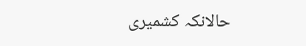حالانکہ کشمیری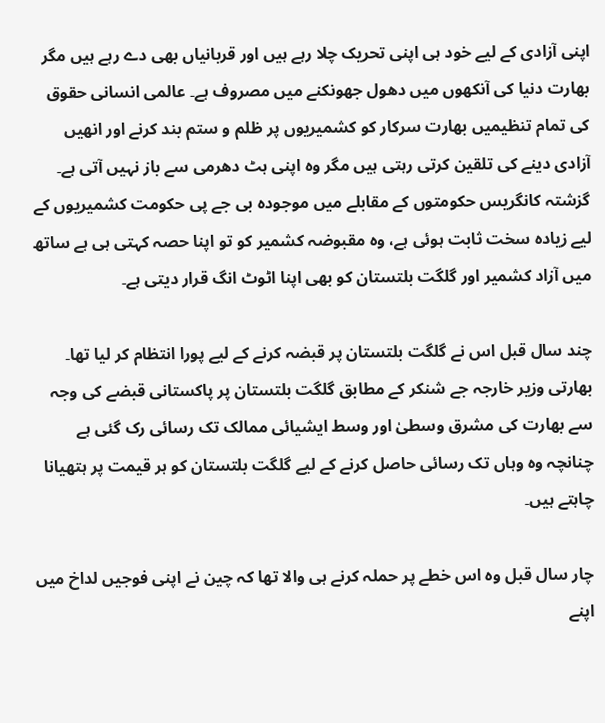اپنی آزادی کے لیے خود ہی اپنی تحریک چلا رہے ہیں اور قربانیاں بھی دے رہے ہیں مگر بھارت دنیا کی آنکھوں میں دھول جھونکنے میں مصروف ہے۔ عالمی انسانی حقوق کی تمام تنظیمیں بھارت سرکار کو کشمیریوں پر ظلم و ستم بند کرنے اور انھیں آزادی دینے کی تلقین کرتی رہتی ہیں مگر وہ اپنی ہٹ دھرمی سے باز نہیں آتی ہے۔ گزشتہ کانگریس حکومتوں کے مقابلے میں موجودہ بی جے پی حکومت کشمیریوں کے لیے زیادہ سخت ثابت ہوئی ہے، وہ مقبوضہ کشمیر کو تو اپنا حصہ کہتی ہی ہے ساتھ میں آزاد کشمیر اور گلگت بلتستان کو بھی اپنا اٹوٹ انگ قرار دیتی ہے۔

چند سال قبل اس نے گلگت بلتستان پر قبضہ کرنے کے لیے پورا انتظام کر لیا تھا۔ بھارتی وزیر خارجہ جے شنکر کے مطابق گلگت بلتستان پر پاکستانی قبضے کی وجہ سے بھارت کی مشرق وسطیٰ اور وسط ایشیائی ممالک تک رسائی رک گئی ہے چنانچہ وہ وہاں تک رسائی حاصل کرنے کے لیے گلگت بلتستان کو ہر قیمت پر ہتھیانا چاہتے ہیں۔

چار سال قبل وہ اس خطے پر حملہ کرنے ہی والا تھا کہ چین نے اپنی فوجیں لداخ میں اپنے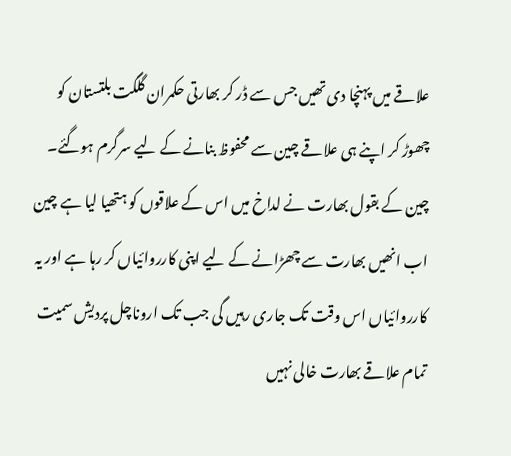علاقے میں پہنچا دی تھیں جس سے ڈر کر بھارتی حکمران گلگت بلتستان کو چھوڑ کر اپنے ہی علاقے چین سے محفوظ بنانے کے لیے سرگرم ہوگئے۔ چین کے بقول بھارت نے لداخ میں اس کے علاقوں کو ہتھیا لیا ہے چین اب انھیں بھارت سے چھڑانے کے لیے اپنی کارروائیاں کر رہا ہے اور یہ کارروائیاں اس وقت تک جاری رہیں گی جب تک اروناچل پردیش سمیت تمام علاقے بھارت خالی نہیں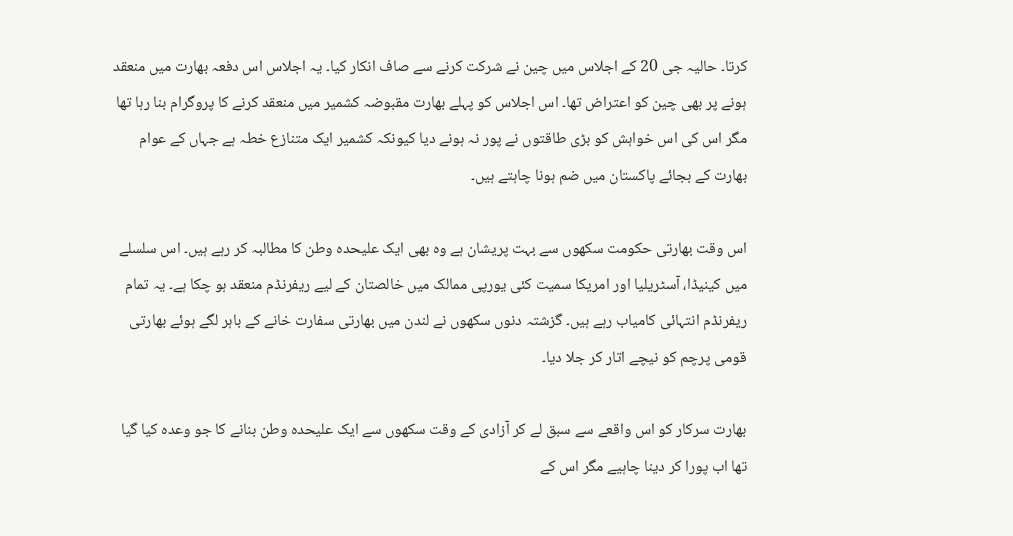کرتا۔ حالیہ جی 20 کے اجلاس میں چین نے شرکت کرنے سے صاف انکار کیا۔ یہ اجلاس اس دفعہ بھارت میں منعقد ہونے پر بھی چین کو اعتراض تھا۔ اس اجلاس کو پہلے بھارت مقبوضہ کشمیر میں منعقد کرنے کا پروگرام بنا رہا تھا مگر اس کی اس خواہش کو بڑی طاقتوں نے پور نہ ہونے دیا کیونکہ کشمیر ایک متنازع خطہ ہے جہاں کے عوام بھارت کے بجائے پاکستان میں ضم ہونا چاہتے ہیں۔

اس وقت بھارتی حکومت سکھوں سے بہت پریشان ہے وہ بھی ایک علیحدہ وطن کا مطالبہ کر رہے ہیں۔ اس سلسلے میں کینیڈا، آسٹریلیا اور امریکا سمیت کئی یورپی ممالک میں خالصتان کے لیے ریفرنڈم منعقد ہو چکا ہے۔ یہ تمام ریفرنڈم انتہائی کامیاب رہے ہیں۔ گزشتہ دنوں سکھوں نے لندن میں بھارتی سفارت خانے کے باہر لگے ہوئے بھارتی قومی پرچم کو نیچے اتار کر جلا دیا۔

بھارت سرکار کو اس واقعے سے سبق لے کر آزادی کے وقت سکھوں سے ایک علیحدہ وطن بنانے کا جو وعدہ کیا گیا تھا اب پورا کر دینا چاہیے مگر اس کے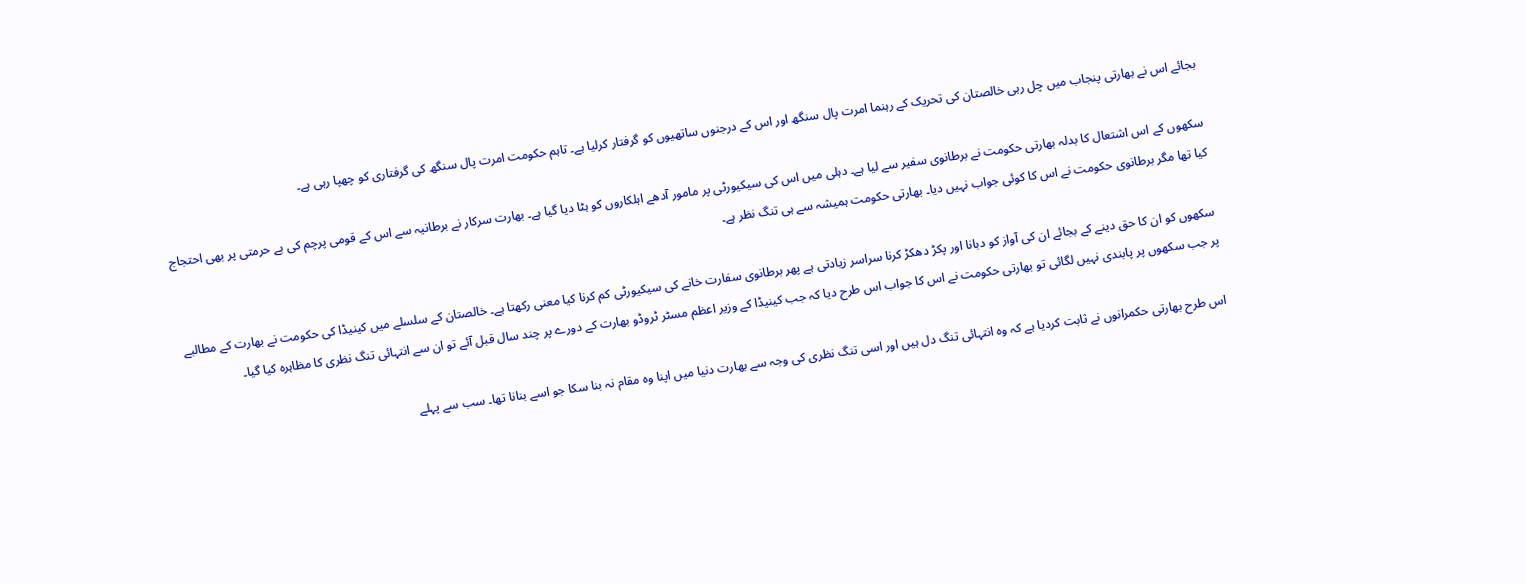بجائے اس نے بھارتی پنجاب میں چل رہی خالصتان کی تحریک کے رہنما امرت پال سنگھ اور اس کے درجنوں ساتھیوں کو گرفتار کرلیا ہے۔ تاہم حکومت امرت پال سنگھ کی گرفتاری کو چھپا رہی ہے۔

سکھوں کے اس اشتعال کا بدلہ بھارتی حکومت نے برطانوی سفیر سے لیا ہے۔ دہلی میں اس کی سیکیورٹی پر مامور آدھے اہلکاروں کو ہٹا دیا گیا ہے۔ بھارت سرکار نے برطانیہ سے اس کے قومی پرچم کی بے حرمتی پر بھی احتجاج کیا تھا مگر برطانوی حکومت نے اس کا کوئی جواب نہیں دیا۔ بھارتی حکومت ہمیشہ سے ہی تنگ نظر ہے۔

سکھوں کو ان کا حق دینے کے بجائے ان کی آواز کو دبانا اور پکڑ دھکڑ کرنا سراسر زیادتی ہے پھر برطانوی سفارت خانے کی سیکیورٹی کم کرنا کیا معنی رکھتا ہے۔ خالصتان کے سلسلے میں کینیڈا کی حکومت نے بھارت کے مطالبے پر جب سکھوں پر پابندی نہیں لگائی تو بھارتی حکومت نے اس کا جواب اس طرح دیا کہ جب کینیڈا کے وزیر اعظم مسٹر ٹروڈو بھارت کے دورے پر چند سال قبل آئے تو ان سے انتہائی تنگ نظری کا مظاہرہ کیا گیا۔

اس طرح بھارتی حکمرانوں نے ثابت کردیا ہے کہ وہ انتہائی تنگ دل ہیں اور اسی تنگ نظری کی وجہ سے بھارت دنیا میں اپنا وہ مقام نہ بنا سکا جو اسے بنانا تھا۔ سب سے پہلے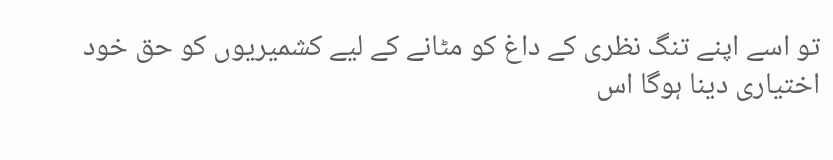تو اسے اپنے تنگ نظری کے داغ کو مٹانے کے لیے کشمیریوں کو حق خود اختیاری دینا ہوگا اس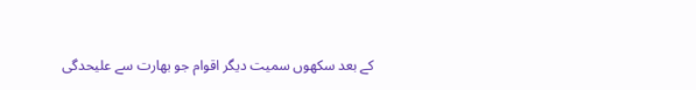کے بعد سکھوں سمیت دیگر اقوام جو بھارت سے علیحدگی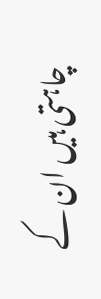چاہتی ہیں ان کے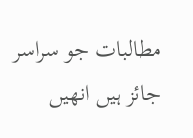مطالبات جو سراسر جائز ہیں انھیں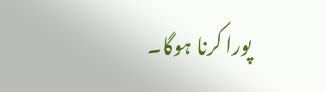پورا کرنا ہوگا۔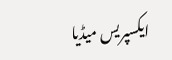ایکسپریس میڈیا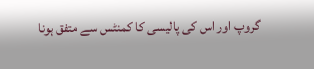گروپ اور اس کی پالیسی کا کمنٹس سے متفق ہونا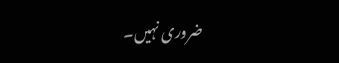ضروری نہیں۔